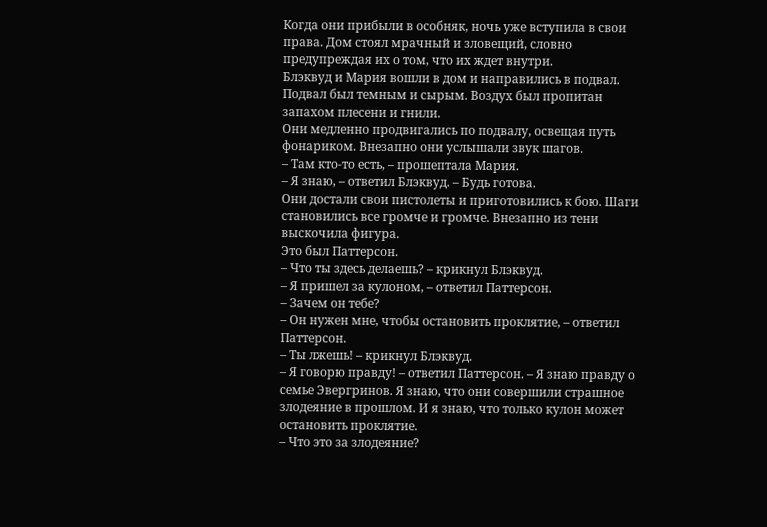Когда они прибыли в особняк, ночь уже вступила в свои права. Дом стоял мрачный и зловещий, словно предупреждая их о том, что их ждет внутри.
Блэквуд и Мария вошли в дом и направились в подвал. Подвал был темным и сырым. Воздух был пропитан запахом плесени и гнили.
Они медленно продвигались по подвалу, освещая путь фонариком. Внезапно они услышали звук шагов.
– Там кто-то есть, – прошептала Мария.
– Я знаю, – ответил Блэквуд. – Будь готова.
Они достали свои пистолеты и приготовились к бою. Шаги становились все громче и громче. Внезапно из тени выскочила фигура.
Это был Паттерсон.
– Что ты здесь делаешь? – крикнул Блэквуд.
– Я пришел за кулоном, – ответил Паттерсон.
– Зачем он тебе?
– Он нужен мне, чтобы остановить проклятие, – ответил Паттерсон.
– Ты лжешь! – крикнул Блэквуд.
– Я говорю правду! – ответил Паттерсон. – Я знаю правду о семье Эвергринов. Я знаю, что они совершили страшное злодеяние в прошлом. И я знаю, что только кулон может остановить проклятие.
– Что это за злодеяние?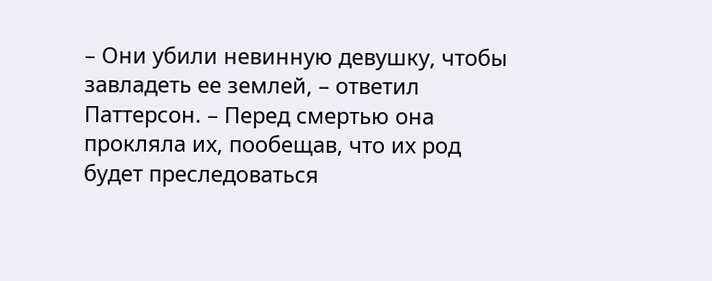– Они убили невинную девушку, чтобы завладеть ее землей, – ответил Паттерсон. – Перед смертью она прокляла их, пообещав, что их род будет преследоваться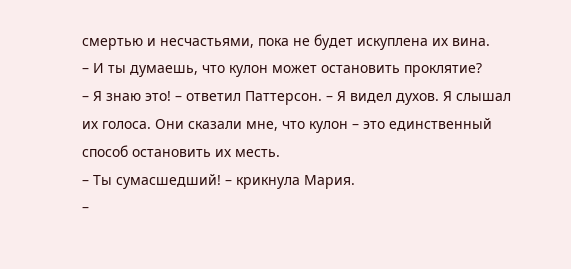смертью и несчастьями, пока не будет искуплена их вина.
– И ты думаешь, что кулон может остановить проклятие?
– Я знаю это! – ответил Паттерсон. – Я видел духов. Я слышал их голоса. Они сказали мне, что кулон – это единственный способ остановить их месть.
– Ты сумасшедший! – крикнула Мария.
–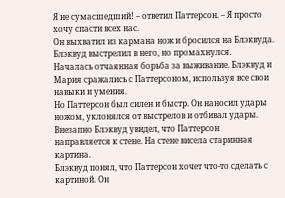Я не сумасшедший! – ответил Паттерсон. – Я просто хочу спасти всех нас.
Он выхватил из кармана нож и бросился на Блэквуда. Блэквуд выстрелил в него, но промахнулся.
Началась отчаянная борьба за выживание. Блэквуд и Мария сражались с Паттерсоном, используя все свои навыки и умения.
Но Паттерсон был силен и быстр. Он наносил удары ножом, уклонялся от выстрелов и отбивал удары.
Внезапно Блэквуд увидел, что Паттерсон направляется к стене. На стене висела старинная картина.
Блэквуд понял, что Паттерсон хочет что-то сделать с картиной. Он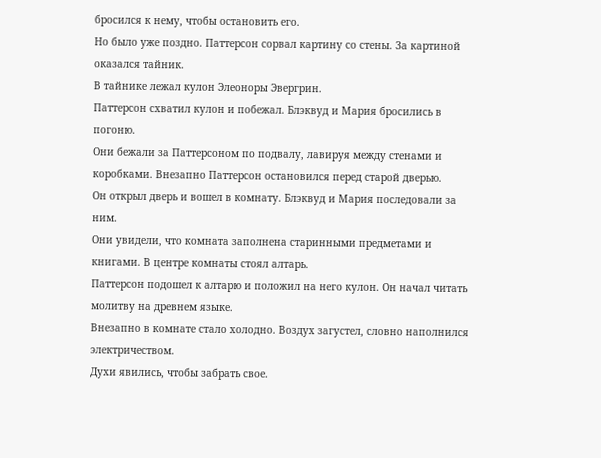бросился к нему, чтобы остановить его.
Но было уже поздно. Паттерсон сорвал картину со стены. За картиной оказался тайник.
В тайнике лежал кулон Элеоноры Эвергрин.
Паттерсон схватил кулон и побежал. Блэквуд и Мария бросились в погоню.
Они бежали за Паттерсоном по подвалу, лавируя между стенами и коробками. Внезапно Паттерсон остановился перед старой дверью.
Он открыл дверь и вошел в комнату. Блэквуд и Мария последовали за ним.
Они увидели, что комната заполнена старинными предметами и книгами. В центре комнаты стоял алтарь.
Паттерсон подошел к алтарю и положил на него кулон. Он начал читать молитву на древнем языке.
Внезапно в комнате стало холодно. Воздух загустел, словно наполнился электричеством.
Духи явились, чтобы забрать свое.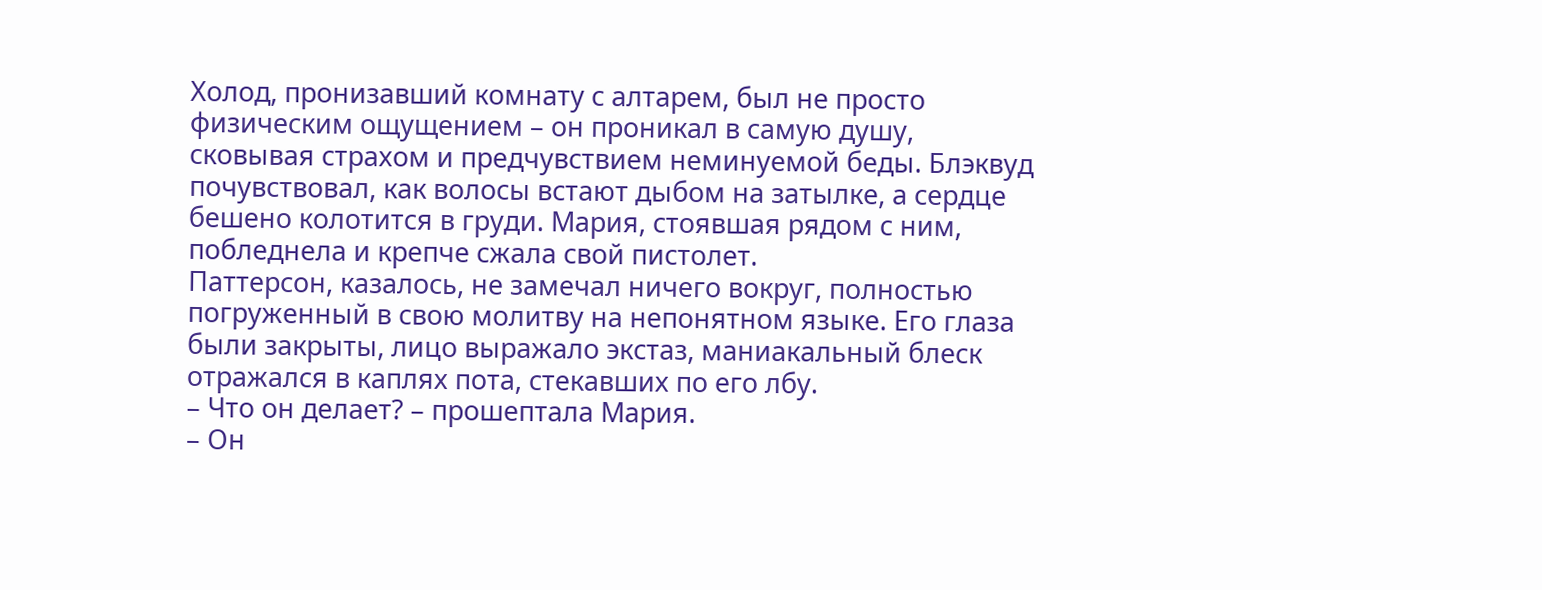Холод, пронизавший комнату с алтарем, был не просто физическим ощущением – он проникал в самую душу, сковывая страхом и предчувствием неминуемой беды. Блэквуд почувствовал, как волосы встают дыбом на затылке, а сердце бешено колотится в груди. Мария, стоявшая рядом с ним, побледнела и крепче сжала свой пистолет.
Паттерсон, казалось, не замечал ничего вокруг, полностью погруженный в свою молитву на непонятном языке. Его глаза были закрыты, лицо выражало экстаз, маниакальный блеск отражался в каплях пота, стекавших по его лбу.
– Что он делает? – прошептала Мария.
– Он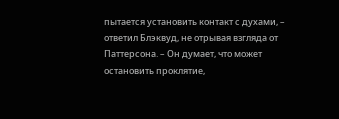пытается установить контакт с духами, – ответил Блэквуд, не отрывая взгляда от Паттерсона. – Он думает, что может остановить проклятие,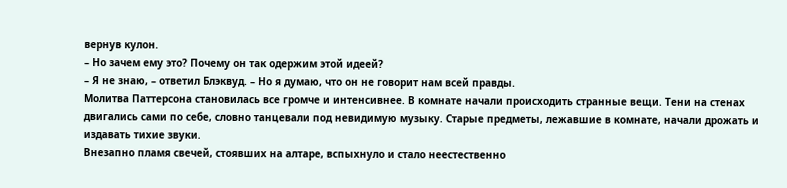вернув кулон.
– Но зачем ему это? Почему он так одержим этой идеей?
– Я не знаю, – ответил Блэквуд. – Но я думаю, что он не говорит нам всей правды.
Молитва Паттерсона становилась все громче и интенсивнее. В комнате начали происходить странные вещи. Тени на стенах двигались сами по себе, словно танцевали под невидимую музыку. Старые предметы, лежавшие в комнате, начали дрожать и издавать тихие звуки.
Внезапно пламя свечей, стоявших на алтаре, вспыхнуло и стало неестественно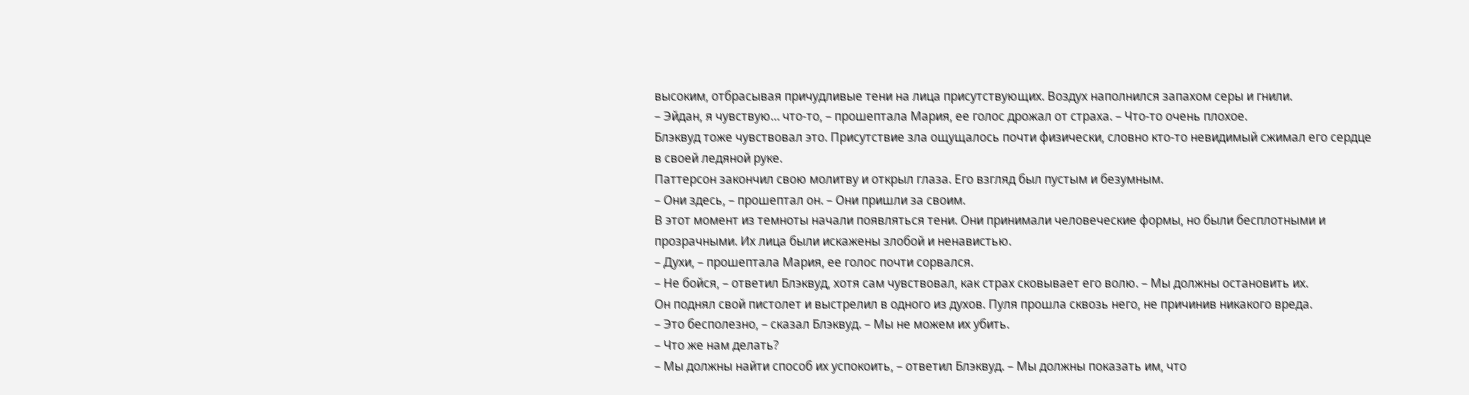высоким, отбрасывая причудливые тени на лица присутствующих. Воздух наполнился запахом серы и гнили.
– Эйдан, я чувствую… что-то, – прошептала Мария, ее голос дрожал от страха. – Что-то очень плохое.
Блэквуд тоже чувствовал это. Присутствие зла ощущалось почти физически, словно кто-то невидимый сжимал его сердце в своей ледяной руке.
Паттерсон закончил свою молитву и открыл глаза. Его взгляд был пустым и безумным.
– Они здесь, – прошептал он. – Они пришли за своим.
В этот момент из темноты начали появляться тени. Они принимали человеческие формы, но были бесплотными и прозрачными. Их лица были искажены злобой и ненавистью.
– Духи, – прошептала Мария, ее голос почти сорвался.
– Не бойся, – ответил Блэквуд, хотя сам чувствовал, как страх сковывает его волю. – Мы должны остановить их.
Он поднял свой пистолет и выстрелил в одного из духов. Пуля прошла сквозь него, не причинив никакого вреда.
– Это бесполезно, – сказал Блэквуд. – Мы не можем их убить.
– Что же нам делать?
– Мы должны найти способ их успокоить, – ответил Блэквуд. – Мы должны показать им, что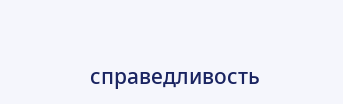справедливость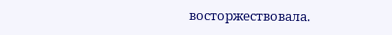восторжествовала.